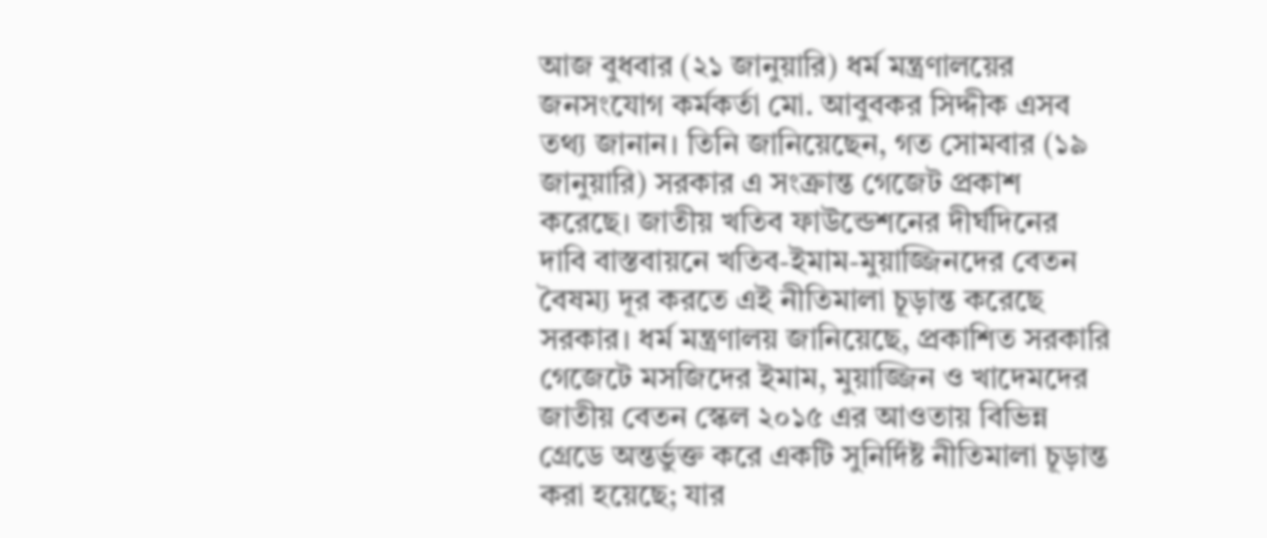আজ বুধবার (২১ জানুয়ারি) ধর্ম মন্ত্রণালয়ের জনসংযোগ কর্মকর্তা মো. আবুবকর সিদ্দীক এসব তথ্য জানান। তিনি জানিয়েছেন, গত সোমবার (১৯ জানুয়ারি) সরকার এ সংক্রান্ত গেজেট প্রকাশ করেছে। জাতীয় খতিব ফাউন্ডেশনের দীর্ঘদিনের দাবি বাস্তবায়নে খতিব-ইমাম-মুয়াজ্জিনদের বেতন বৈষম্য দূর করতে এই নীতিমালা চূড়ান্ত করেছে সরকার। ধর্ম মন্ত্রণালয় জানিয়েছে, প্রকাশিত সরকারি গেজেটে মসজিদের ইমাম, মুয়াজ্জিন ও খাদেমদের জাতীয় বেতন স্কেল ২০১৫ এর আওতায় বিভিন্ন গ্রেডে অন্তর্ভুক্ত করে একটি সুনির্দিষ্ট নীতিমালা চূড়ান্ত করা হয়েছে; যার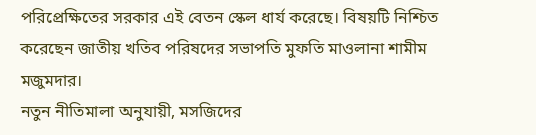পরিপ্রেক্ষিতের সরকার এই বেতন স্কেল ধার্য করেছে। বিষয়টি নিশ্চিত করেছেন জাতীয় খতিব পরিষদের সভাপতি মুফতি মাওলানা শামীম মজুমদার।
নতুন নীতিমালা অনুযায়ী, মসজিদের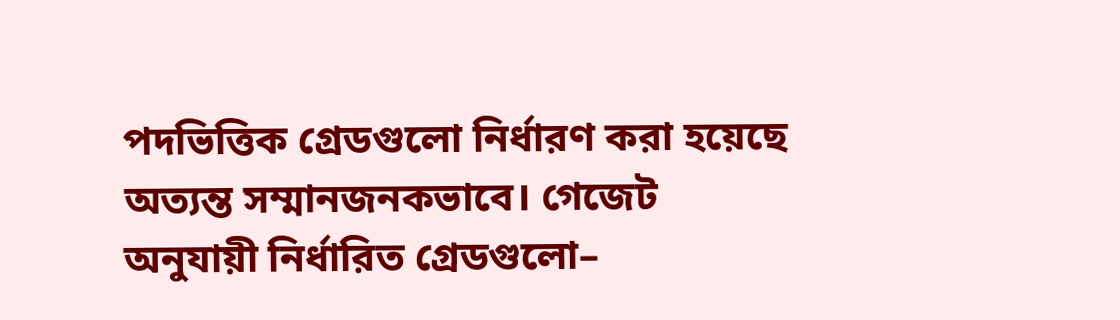পদভিত্তিক গ্রেডগুলো নির্ধারণ করা হয়েছে অত্যন্ত সম্মানজনকভাবে। গেজেট অনুযায়ী নির্ধারিত গ্রেডগুলো–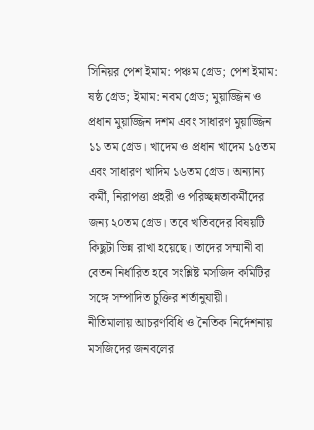সিনিয়র পেশ ইমাম: পঞ্চম গ্রেড; পেশ ইমাম: ষষ্ঠ গ্রেড; ইমাম: নবম গ্রেড; মুয়াজ্জিন ও প্রধান মুয়াজ্জিন দশম এবং সাধারণ মুয়াজ্জিন ১১ তম গ্রেড। খাদেম ও প্রধান খাদেম ১৫তম এবং সাধারণ খাদিম ১৬তম গ্রেড। অন্যান্য কর্মী, নিরাপত্তা প্রহরী ও পরিচ্ছন্নতাকর্মীদের জন্য ২০তম গ্রেড। তবে খতিবদের বিষয়টি কিছুটা ভিন্ন রাখা হয়েছে। তাদের সম্মানী বা বেতন নির্ধারিত হবে সংশ্লিষ্ট মসজিদ কমিটির সঙ্গে সম্পাদিত চুক্তির শর্তানুযায়ী।
নীতিমালায় আচরণবিধি ও নৈতিক নির্দেশনায় মসজিদের জনবলের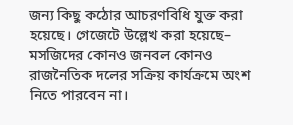জন্য কিছু কঠোর আচরণবিধি যুক্ত করা হয়েছে। গেজেটে উল্লেখ করা হয়েছে–
মসজিদের কোনও জনবল কোনও রাজনৈতিক দলের সক্রিয় কার্যক্রমে অংশ নিতে পারবেন না।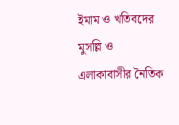ইমাম ও খতিবদের মুসল্লি ও এলাকাবাসীর নৈতিক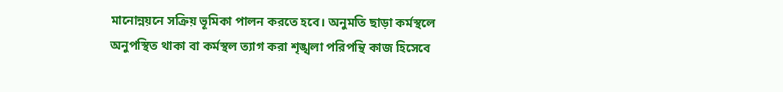মানোন্নয়নে সক্রিয় ভূমিকা পালন করতে হবে। অনুমতি ছাড়া কর্মস্থলে অনুপস্থিত থাকা বা কর্মস্থল ত্যাগ করা শৃঙ্খলা পরিপন্থি কাজ হিসেবে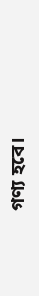গণ্য হবে।